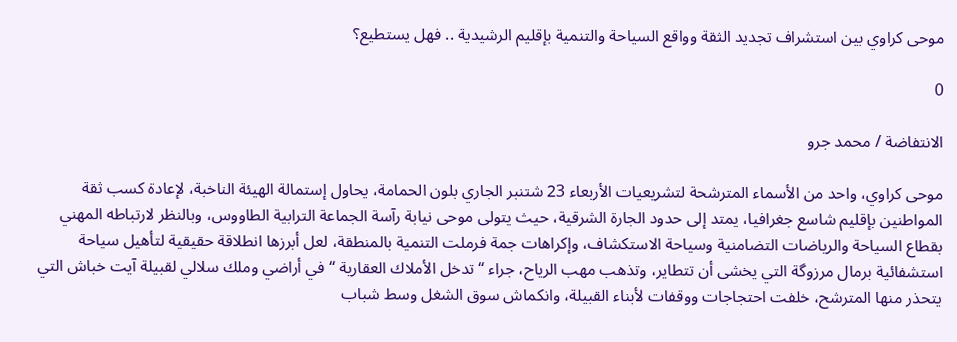موحى كراوي بين استشراف تجديد الثقة وواقع السياحة والتنمية بإقليم الرشيدية .. فهل يستطيع؟

0

الانتفاضة / محمد جرو

موحى كراوي، واحد من الأسماء المترشحة لتشريعيات الأربعاء 23 شتنبر الجاري بلون الحمامة، يحاول إستمالة الهيئة الناخبة، لإعادة كسب ثقة المواطنين بإقليم شاسع جغرافيا، يمتد إلى حدود الجارة الشرقية، حيث يتولى موحى نيابة رآسة الجماعة الترابية الطاووس، وبالنظر لارتباطه المهني بقطاع السياحة والرياضات التضامنية وسياحة الاستكشاف، وإكراهات جمة فرملت التنمية بالمنطقة، لعل أبرزها انطلاقة حقيقية لتأهيل سياحة استشفائية برمال مرزوگة التي يخشى أن تتطاير، وتذهب مهب الرياح، جراء “تدخل الأملاك العقارية “في أراضي وملك سلالي لقبيلة آيت خباش التي يتحذر منها المترشح، خلفت احتجاجات ووقفات لأبناء القبيلة، وانكماش سوق الشغل وسط شباب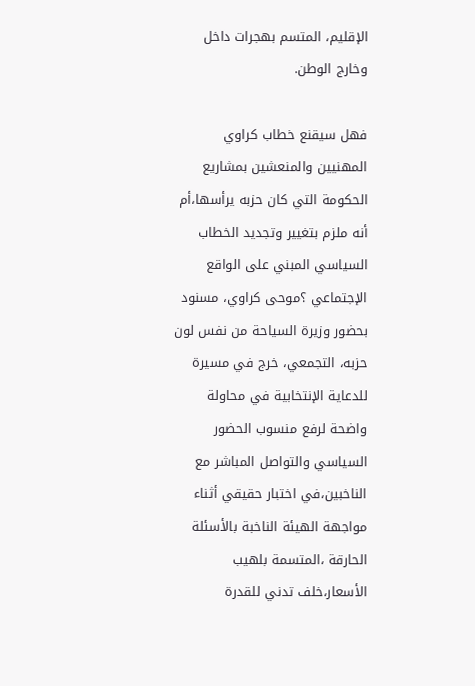الإقليم، المتسم بهجرات داخل وخارج الوطن.

فهل سيقنع خطاب كراوي المهنيين والمنعشين بمشاريع الحكومة التي كان حزبه يرأسها،أم أنه ملزم بتغيير وتجديد الخطاب السياسي المبني على الواقع الإجتماعي ؟موحى كراوي، مسنود بحضور وزيرة السياحة من نفس لون حزبه، التجمعي، خرج في مسيرة للدعاية الإنتخابية في محاولة واضحة لرفع منسوب الحضور السياسي والتواصل المباشر مع الناخبين،في اختبار حقيقي أثناء مواجهة الهيئة الناخبة بالأسئلة الحارقة ،المتسمة بلهيب الأسعار،خلف تدني للقدرة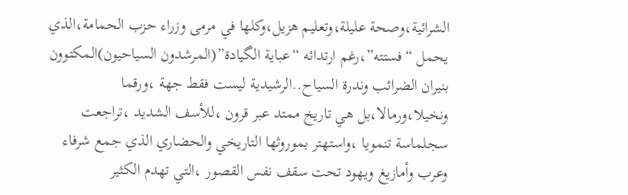الشرائية،وصحة عليلة،وتعليم هزيل،وكلها في مرمى وزراء حزب الحمامة،الذي يحمل “فستته”،رغم ارتدائه “عباية الگيادة”(المرشدون السياحيون)المكتوون بنيران الضرائب وندرة السياح..الرشيدية ليست فقط جهة ،ورقما ونخيلا،ورمالا،بل هي تاريخ ممتد عبر قرون ،للأسف الشديد ،تراجعت سجلماسة تنمويا ،واستهتر بموروثها التاريخي والحضاري الذي جمع شرفاء وعرب وأمازيغ ويهود تحت سقف نفس القصور ،التي تهدم الكثير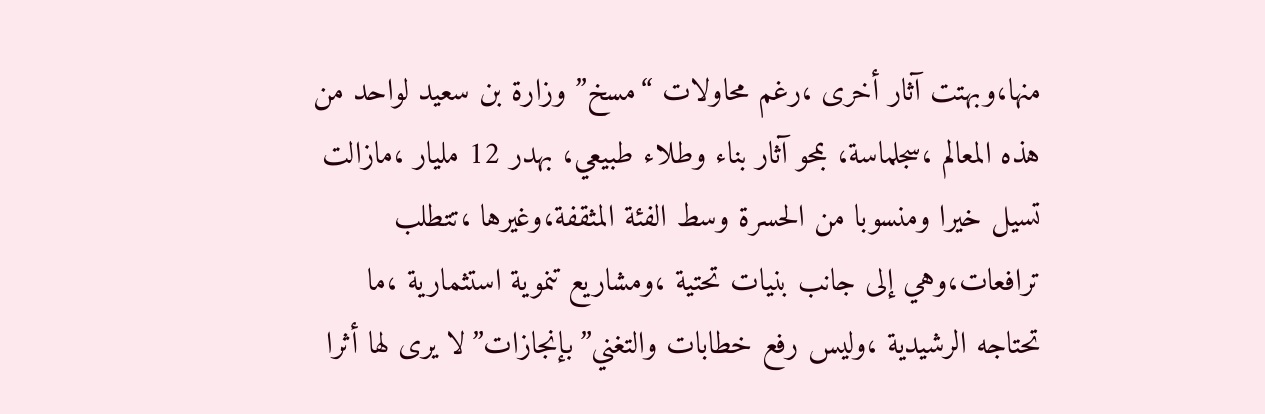منها،وبهتت آثار أخرى ،رغم محاولات “مسخ” وزارة بن سعيد لواحد من هذه المعالم ،سجلماسة، بمحو آثار بناء وطلاء طبيعي، بهدر 12 مليار ،مازالت تسيل خيرا ومنسوبا من الحسرة وسط الفئة المثقفة،وغيرها ،تتطلب ترافعات،وهي إلى جانب بنيات تحتية ،ومشاريع تنموية استثمارية ،ما تحتاجه الرشيدية ،وليس رفع خطابات والتغني”بإنجازات”لا يرى لها أثرا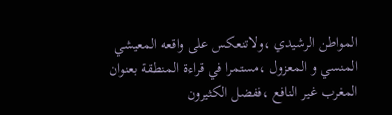المواطن الرشيدي ،ولاتنعكس على واقعه المعيشي المنسي و المعزول ،مستمرا في قراءة المنطقة بعنوان المغرب غير النافع ،ففضل الكثيرون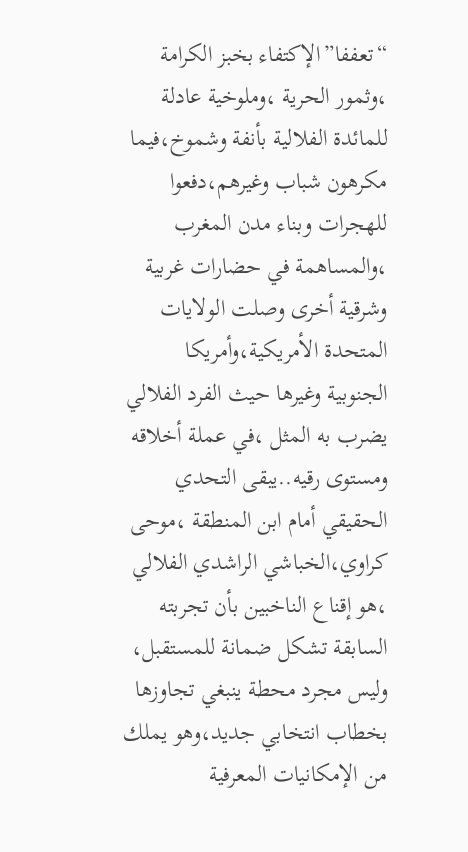“تعففا”الإكتفاء بخبز الكرامة ،وثمور الحرية ،وملوخية عادلة للمائدة الفلالية بأنفة وشموخ،فيما مكرهون شباب وغيرهم،دفعوا للهجرات وبناء مدن المغرب ،والمساهمة في حضارات غربية وشرقية أخرى وصلت الولايات المتحدة الأمريكية،وأمريكا الجنوبية وغيرها حيث الفرد الفلالي يضرب به المثل ،في عملة أخلاقه ومستوى رقيه..يبقى التحدي الحقيقي أمام ابن المنطقة ،موحى كراوي،الخباشي الراشدي الفلالي ،هو إقناع الناخبين بأن تجربته السابقة تشكل ضمانة للمستقبل، وليس مجرد محطة ينبغي تجاوزها بخطاب انتخابي جديد،وهو يملك من الإمكانيات المعرفية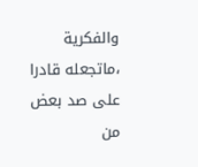والفكرية ،ماتجعله قادرا على صد بعض من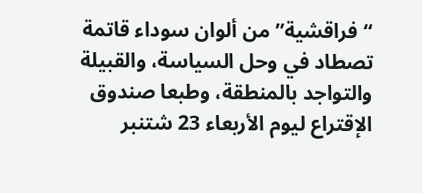“فراقشية” من ألوان سوداء قاتمة تصطاد في وحل السياسة، والقبيلة والتواجد بالمنطقة، وطبعا صندوق الإقتراع ليوم الأربعاء 23 شتنبر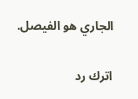الجاري هو الفيصل.

اترك رد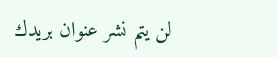لن يتم نشر عنوان بريدك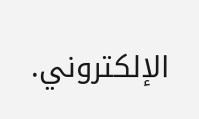الإلكتروني.